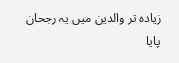زیادہ تر والدین میں یہ رجحان پایا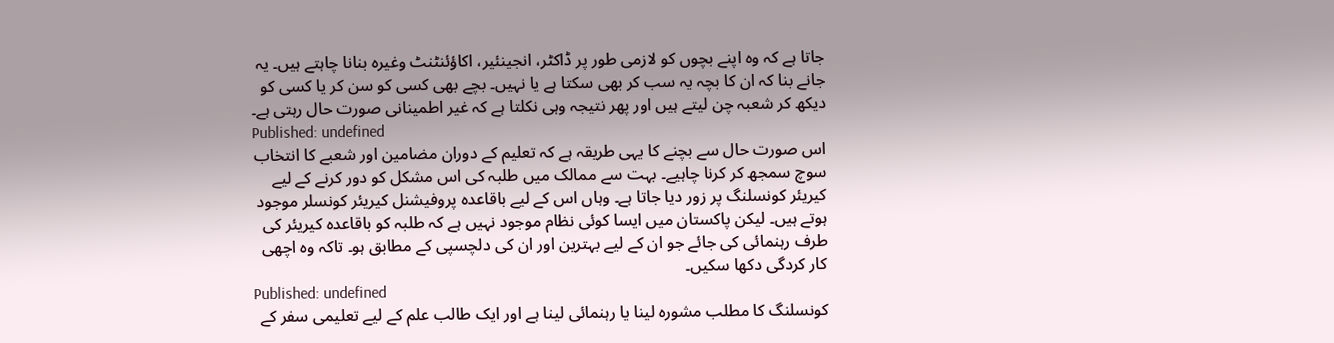جاتا ہے کہ وہ اپنے بچوں کو لازمی طور پر ڈاکٹر، انجینئیر، اکاؤئنٹنٹ وغیرہ بنانا چاہتے ہیں۔ یہ جانے بنا کہ ان کا بچہ یہ سب کر بھی سکتا ہے یا نہیں۔ بچے بھی کسی کو سن کر یا کسی کو دیکھ کر شعبہ چن لیتے ہیں اور پھر نتیجہ وہی نکلتا ہے کہ غیر اطمینانی صورت حال رہتی ہے۔
Published: undefined
اس صورت حال سے بچنے کا یہی طریقہ ہے کہ تعلیم کے دوران مضامین اور شعبے کا انتخاب سوچ سمجھ کر کرنا چاہیے۔ بہت سے ممالک میں طلبہ کی اس مشکل کو دور کرنے کے لیے کیریئر کونسلنگ پر زور دیا جاتا ہے۔ وہاں اس کے لیے باقاعدہ پروفیشنل کیریئر کونسلر موجود ہوتے ہیں۔ لیکن پاکستان میں ایسا کوئی نظام موجود نہیں ہے کہ طلبہ کو باقاعدہ کیریئر کی طرف رہنمائی کی جائے جو ان کے لیے بہترین اور ان کی دلچسپی کے مطابق ہو۔ تاکہ وہ اچھی کار کردگی دکھا سکیں۔
Published: undefined
کونسلنگ کا مطلب مشورہ لینا یا رہنمائی لینا ہے اور ایک طالب علم کے لیے تعلیمی سفر کے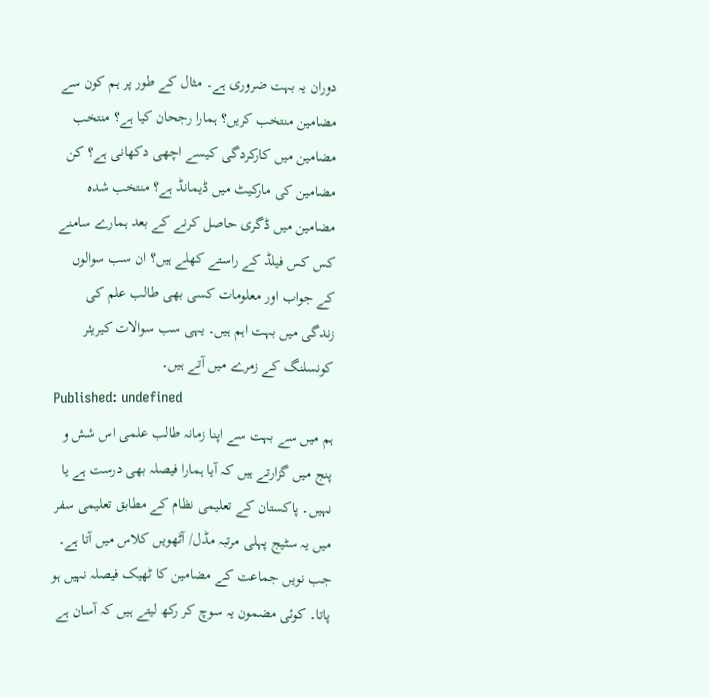دوران یہ بہت ضروری ہے۔ مثال کے طور پر ہم کون سے مضامین منتخب کریں؟ ہمارا رجحان کیا ہے؟ منتخب مضامین میں کارکردگی کیسے اچھی دکھانی ہے؟ کن مضامین کی مارکیٹ میں ڈیمانڈ ہے؟ منتخب شدہ مضامین میں ڈگری حاصل کرنے کے بعد ہمارے سامنے کس کس فیلڈ کے راستے کھلے ہیں؟ ان سب سوالوں کے جواب اور معلومات کسی بھی طالب علم کی زندگی میں بہت اہم ہیں۔ یہی سب سوالات کیریئر کونسلنگ کے زمرے میں آتے ہیں۔
Published: undefined
ہم میں سے بہت سے اپنا زمانہ طالب علمی اس شش و پنج میں گزارتے ہیں کہ آیا ہمارا فیصلہ بھی درست ہے یا نہیں۔ پاکستان کے تعلیمی نظام کے مطابق تعلیمی سفر میں یہ سٹیج پہلی مرتبہ مڈل/ آٹھویں کلاس میں آتا ہے۔ جب نویں جماعت کے مضامین کا ٹھیک فیصلہ نہیں ہو پاتا۔ کوئی مضمون یہ سوچ کر رکھ لیتے ہیں کہ آسان ہے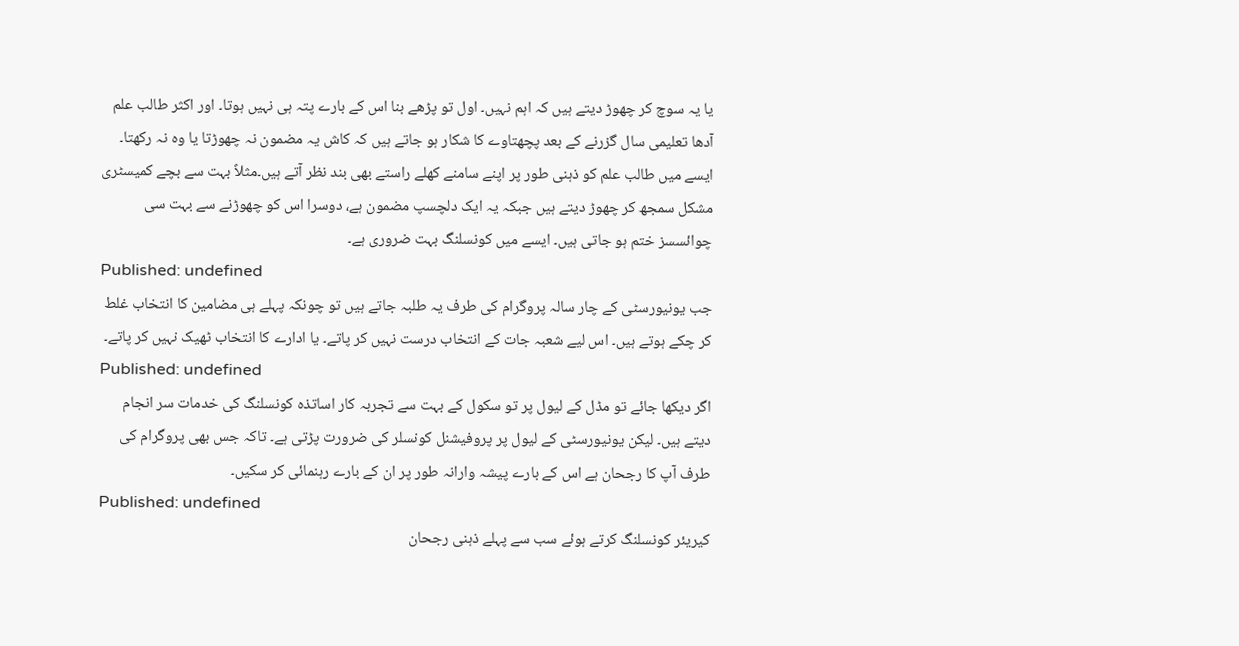یا یہ سوچ کر چھوڑ دیتے ہیں کہ اہم نہیں۔ اول تو پڑھے بنا اس کے بارے پتہ ہی نہیں ہوتا۔ اور اکثر طالب علم آدھا تعلیمی سال گزرنے کے بعد پچھتاوے کا شکار ہو جاتے ہیں کہ کاش یہ مضمون نہ چھوڑتا یا وہ نہ رکھتا۔ ایسے میں طالب علم کو ذہنی طور پر اپنے سامنے کھلے راستے بھی بند نظر آتے ہیں۔مثلاً بہت سے بچے کمیسٹری مشکل سمجھ کر چھوڑ دیتے ہیں جبکہ یہ ایک دلچسپ مضمون ہے، دوسرا اس کو چھوڑنے سے بہت سی چوائسسز ختم ہو جاتی ہیں۔ ایسے میں کونسلنگ بہت ضروری ہے۔
Published: undefined
جب یونیورسٹی کے چار سالہ پروگرام کی طرف یہ طلبہ جاتے ہیں تو چونکہ پہلے ہی مضامین کا انتخاب غلط کر چکے ہوتے ہیں۔ اس لیے شعبہ جات کے انتخاب درست نہیں کر پاتے۔ یا ادارے کا انتخاب ٹھیک نہیں کر پاتے۔
Published: undefined
اگر دیکھا جائے تو مڈل کے لیول پر تو سکول کے بہت سے تجربہ کار اساتذہ کونسلنگ کی خدمات سر انجام دیتے ہیں۔ لیکن یونیورسٹی کے لیول پر پروفیشنل کونسلر کی ضرورت پڑتی ہے۔ تاکہ جس بھی پروگرام کی طرف آپ کا رجحان ہے اس کے بارے پیشہ وارانہ طور پر ان کے بارے رہنمائی کر سکیں۔
Published: undefined
کیریئر کونسلنگ کرتے ہوئے سب سے پہلے ذہنی رجحان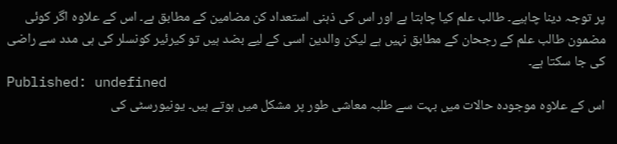پر توجہ دینا چاہیے۔ طالب علم کیا چاہتا ہے اور اس کی ذہنی استعداد کن مضامین کے مطابق ہے۔ اس کے علاوہ اگر کوئی مضمون طالب علم کے رجحان کے مطابق نہیں ہے لیکن والدین اسی کے لیے بضد ہیں تو کیرئیر کونسلر کی ہی مدد سے راضی کی جا سکتا ہے۔
Published: undefined
اس کے علاوہ موجودہ حالات میں بہت سے طلبہ معاشی طور پر مشکل میں ہوتے ہیں۔ یونیورسٹی کی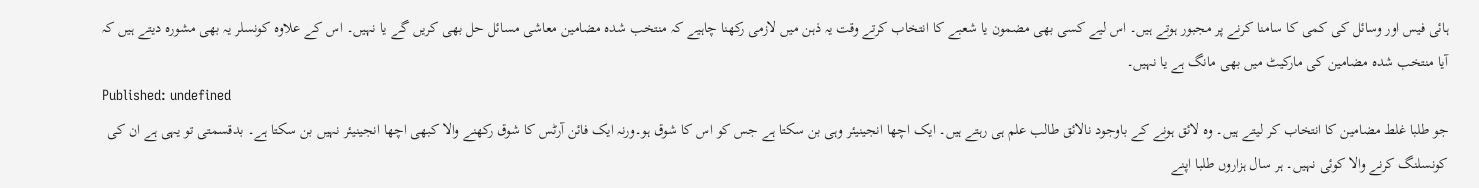ہائی فیس اور وسائل کی کمی کا سامنا کرنے پر مجبور ہوتے ہیں۔ اس لیے کسی بھی مضمون یا شعبے کا انتخاب کرتے وقت یہ ذہن میں لازمی رکھنا چاہیے کہ منتخب شدہ مضامین معاشی مسائل حل بھی کریں گے یا نہیں۔ اس کے علاوہ کونسلر یہ بھی مشورہ دیتے ہیں کہ آیا منتخب شدہ مضامین کی مارکیٹ میں بھی مانگ ہے یا نہیں۔
Published: undefined
جو طلبا غلط مضامین کا انتخاب کر لیتے ہیں۔ وہ لائق ہونے کے باوجود نالائق طالب علم ہی رہتے ہیں۔ ایک اچھا انجینیئر وہی بن سکتا ہے جس کو اس کا شوق ہو۔ورنہ ایک فائن آرٹس کا شوق رکھنے والا کبھی اچھا انجینیئر نہیں بن سکتا ہے۔ بدقسمتی تو یہی ہے ان کی کونسلنگ کرنے والا کوئی نہیں۔ ہر سال ہزاروں طلبا اپنے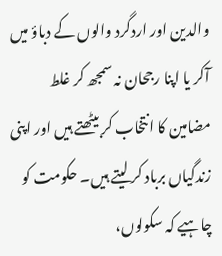والدین اور اردگرد والوں کے دباؤ میں آکر یا اپنا رجحان نہ سمجھ کر غلط مضامین کا انتخاب کر بیٹھتے ہیں اور اپنی زندگیاں برباد کر لیتے ہیں۔ حکومت کو چاہیے کہ سکولوں،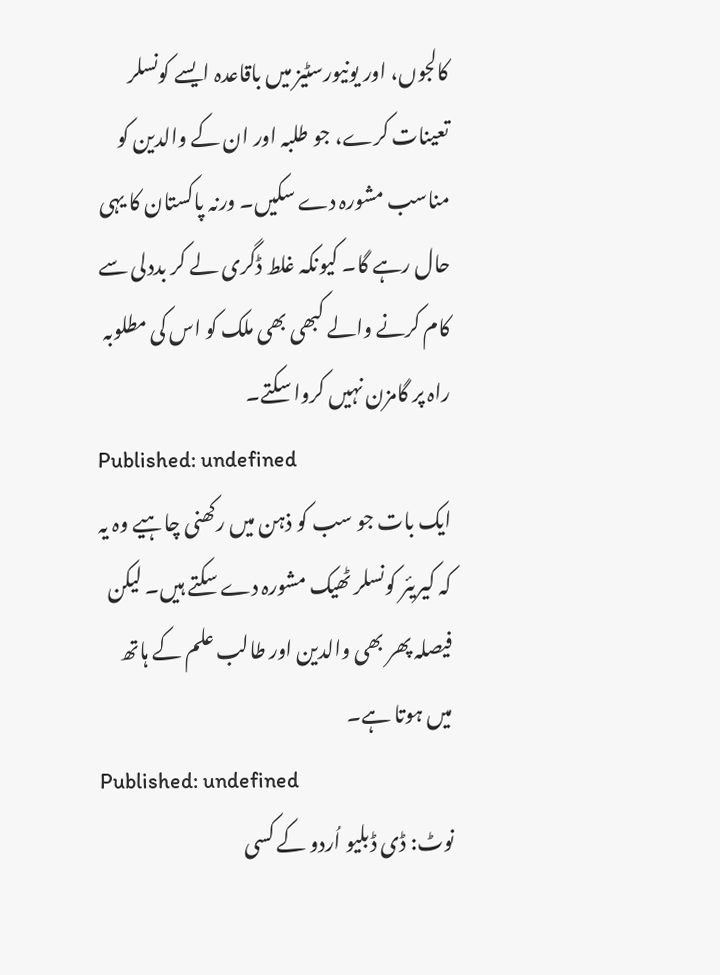کالجوں، اور یونیورسٹیز میں باقاعدہ ایسے کونسلر تعینات کرے، جو طلبہ اور ان کے والدین کو مناسب مشورہ دے سکیں۔ ورنہ پاکستان کا یہی حال رہے گا۔ کیونکہ غلط ڈگری لے کر بددلی سے کام کرنے والے کبھی بھی ملک کو اس کی مطلوبہ راہ پر گامزن نہیں کروا سکتے۔
Published: undefined
ایک بات جو سب کو ذہن میں رکھنی چاہیے وہ یہ کہ کیریئر کونسلر ٹھیک مشورہ دے سکتے ہیں۔ لیکن فیصلہ پھر بھی والدین اور طالب علم کے ہاتھ میں ہوتا ہے۔
Published: undefined
نوٹ: ڈی ڈبلیو اُردو کے کسی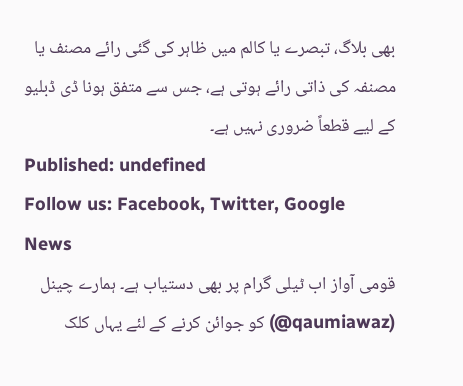بھی بلاگ، تبصرے یا کالم میں ظاہر کی گئی رائے مصنف یا مصنفہ کی ذاتی رائے ہوتی ہے، جس سے متفق ہونا ڈی ڈبلیو کے لیے قطعاً ضروری نہیں ہے۔
Published: undefined
Follow us: Facebook, Twitter, Google News
قومی آواز اب ٹیلی گرام پر بھی دستیاب ہے۔ ہمارے چینل (qaumiawaz@) کو جوائن کرنے کے لئے یہاں کلک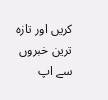کریں اور تازہ ترین خبروں سے اپ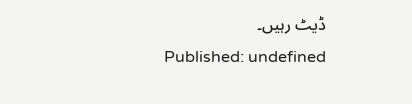ڈیٹ رہیں۔
Published: undefined